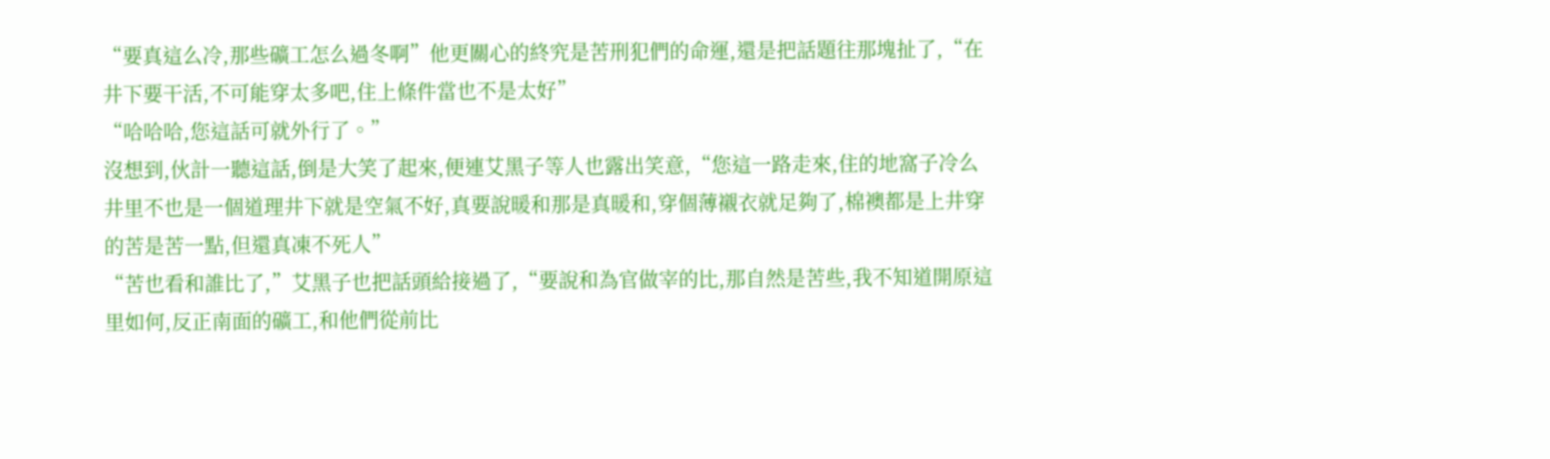“要真這么冷,那些礦工怎么過冬啊”他更關心的終究是苦刑犯們的命運,還是把話題往那塊扯了,“在井下要干活,不可能穿太多吧,住上條件當也不是太好”
“哈哈哈,您這話可就外行了。”
沒想到,伙計一聽這話,倒是大笑了起來,便連艾黑子等人也露出笑意,“您這一路走來,住的地窩子冷么井里不也是一個道理井下就是空氣不好,真要說暖和那是真暖和,穿個薄襯衣就足夠了,棉襖都是上井穿的苦是苦一點,但還真凍不死人”
“苦也看和誰比了,”艾黑子也把話頭給接過了,“要說和為官做宰的比,那自然是苦些,我不知道開原這里如何,反正南面的礦工,和他們從前比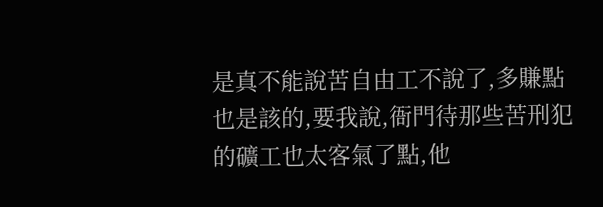是真不能說苦自由工不說了,多賺點也是該的,要我說,衙門待那些苦刑犯的礦工也太客氣了點,他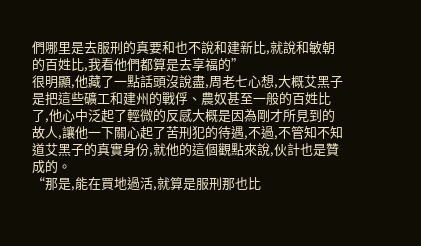們哪里是去服刑的真要和也不說和建新比,就說和敏朝的百姓比,我看他們都算是去享福的”
很明顯,他藏了一點話頭沒說盡,周老七心想,大概艾黑子是把這些礦工和建州的戰俘、農奴甚至一般的百姓比了,他心中泛起了輕微的反感大概是因為剛才所見到的故人,讓他一下關心起了苦刑犯的待遇,不過,不管知不知道艾黑子的真實身份,就他的這個觀點來說,伙計也是贊成的。
“那是,能在買地過活,就算是服刑那也比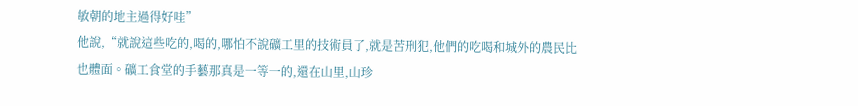敏朝的地主過得好哇”
他說,“就說這些吃的,喝的,哪怕不說礦工里的技術員了,就是苦刑犯,他們的吃喝和城外的農民比也體面。礦工食堂的手藝那真是一等一的,還在山里,山珍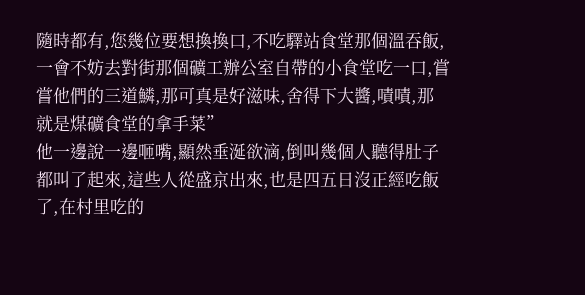隨時都有,您幾位要想換換口,不吃驛站食堂那個溫吞飯,一會不妨去對街那個礦工辦公室自帶的小食堂吃一口,嘗嘗他們的三道鱗,那可真是好滋味,舍得下大醬,嘖嘖,那就是煤礦食堂的拿手菜”
他一邊說一邊咂嘴,顯然垂涎欲滴,倒叫幾個人聽得肚子都叫了起來,這些人從盛京出來,也是四五日沒正經吃飯了,在村里吃的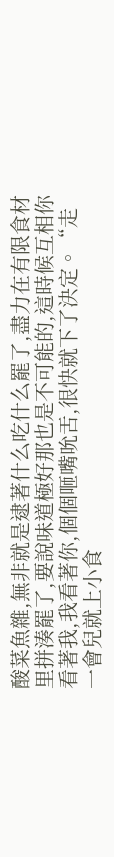酸菜魚雜,無非就是逮著什么吃什么罷了,盡力在有限食材里拼湊罷了,要說味道極好那也是不可能的,這時候互相你看著我,我看著你,個個咂嘴吮舌,很快就下了決定。“走一會兒就上小食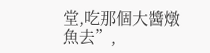堂,吃那個大醬燉魚去”,